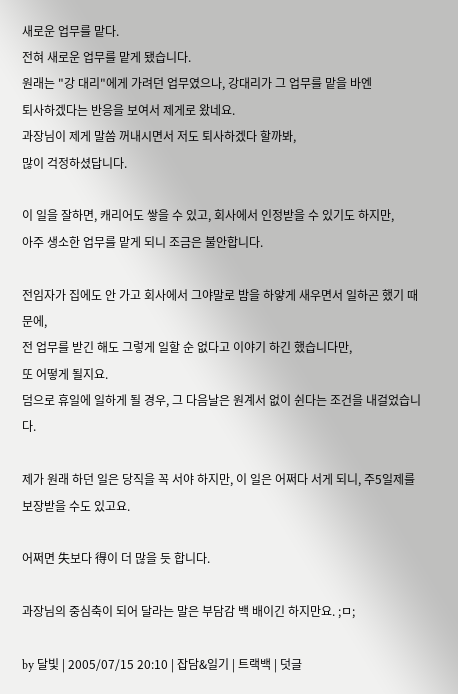새로운 업무를 맡다.
전혀 새로운 업무를 맡게 됐습니다.
원래는 "강 대리"에게 가려던 업무였으나, 강대리가 그 업무를 맡을 바엔
퇴사하겠다는 반응을 보여서 제게로 왔네요.
과장님이 제게 말씀 꺼내시면서 저도 퇴사하겠다 할까봐,
많이 걱정하셨답니다.

이 일을 잘하면, 캐리어도 쌓을 수 있고, 회사에서 인정받을 수 있기도 하지만,
아주 생소한 업무를 맡게 되니 조금은 불안합니다.

전임자가 집에도 안 가고 회사에서 그야말로 밤을 하얗게 새우면서 일하곤 했기 때문에,
전 업무를 받긴 해도 그렇게 일할 순 없다고 이야기 하긴 했습니다만,
또 어떻게 될지요.
덤으로 휴일에 일하게 될 경우, 그 다음날은 원계서 없이 쉰다는 조건을 내걸었습니다.

제가 원래 하던 일은 당직을 꼭 서야 하지만, 이 일은 어쩌다 서게 되니, 주5일제를
보장받을 수도 있고요.

어쩌면 失보다 得이 더 많을 듯 합니다.

과장님의 중심축이 되어 달라는 말은 부담감 백 배이긴 하지만요. ;ㅁ;

by 달빛 | 2005/07/15 20:10 | 잡담&일기 | 트랙백 | 덧글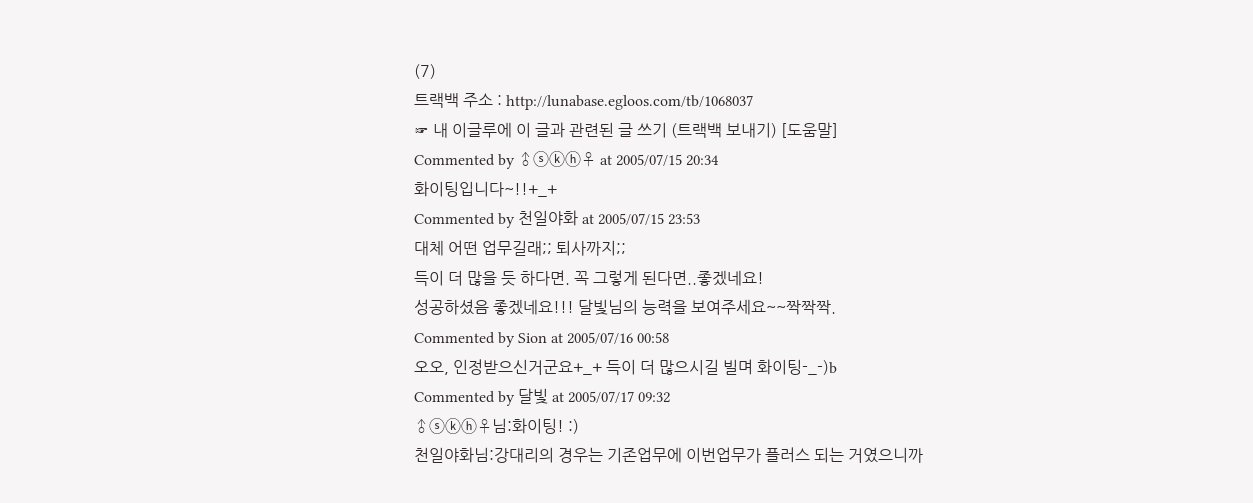(7)
트랙백 주소 : http://lunabase.egloos.com/tb/1068037
☞ 내 이글루에 이 글과 관련된 글 쓰기 (트랙백 보내기) [도움말]
Commented by ♂ⓢⓚⓗ♀ at 2005/07/15 20:34
화이팅입니다~!!+_+
Commented by 천일야화 at 2005/07/15 23:53
대체 어떤 업무길래;; 퇴사까지;;
득이 더 많을 듯 하다면. 꼭 그렇게 된다면..좋겠네요!
성공하셨음 좋겠네요!!! 달빛님의 능력을 보여주세요~~짝짝짝.
Commented by Sion at 2005/07/16 00:58
오오, 인정받으신거군요+_+ 득이 더 많으시길 빌며 화이팅-_-)b
Commented by 달빛 at 2005/07/17 09:32
♂ⓢⓚⓗ♀님:화이팅! :)
천일야화님:강대리의 경우는 기존업무에 이번업무가 플러스 되는 거였으니까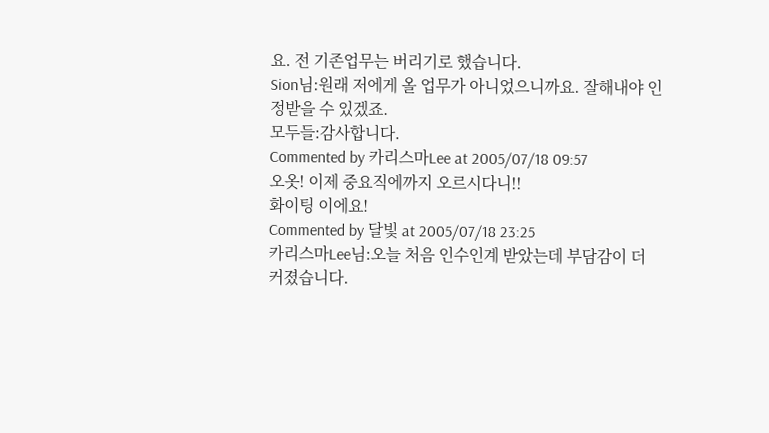요. 전 기존업무는 버리기로 했습니다.
Sion님:원래 저에게 올 업무가 아니었으니까요. 잘해내야 인정받을 수 있겠죠.
모두들:감사합니다.
Commented by 카리스마Lee at 2005/07/18 09:57
오옷! 이제 중요직에까지 오르시다니!!
화이팅 이에요!
Commented by 달빛 at 2005/07/18 23:25
카리스마Lee님:오늘 처음 인수인계 받았는데 부담감이 더 커졌습니다.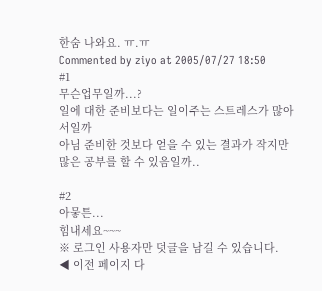한숨 나와요. ㅠ.ㅠ
Commented by ziyo at 2005/07/27 18:50
#1
무슨업무일까...?
일에 대한 준비보다는 일이주는 스트레스가 많아서일까
아님 준비한 것보다 얻을 수 있는 결과가 작지만
많은 공부를 할 수 있음일까..

#2
아뭏튼...
힘내세요~~~
※ 로그인 사용자만 덧글을 남길 수 있습니다.
◀ 이전 페이지 다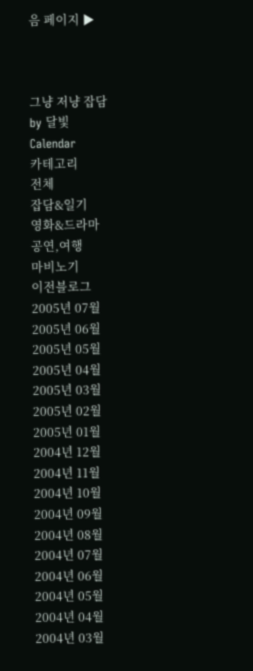음 페이지 ▶



그냥 저냥 잡담
by 달빛
Calendar
카테고리
전체
잡담&일기
영화&드라마
공연,여행
마비노기
이전블로그
2005년 07월
2005년 06월
2005년 05월
2005년 04월
2005년 03월
2005년 02월
2005년 01월
2004년 12월
2004년 11월
2004년 10월
2004년 09월
2004년 08월
2004년 07월
2004년 06월
2004년 05월
2004년 04월
2004년 03월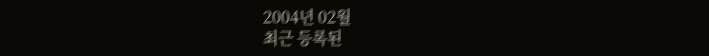2004년 02월
최근 등록된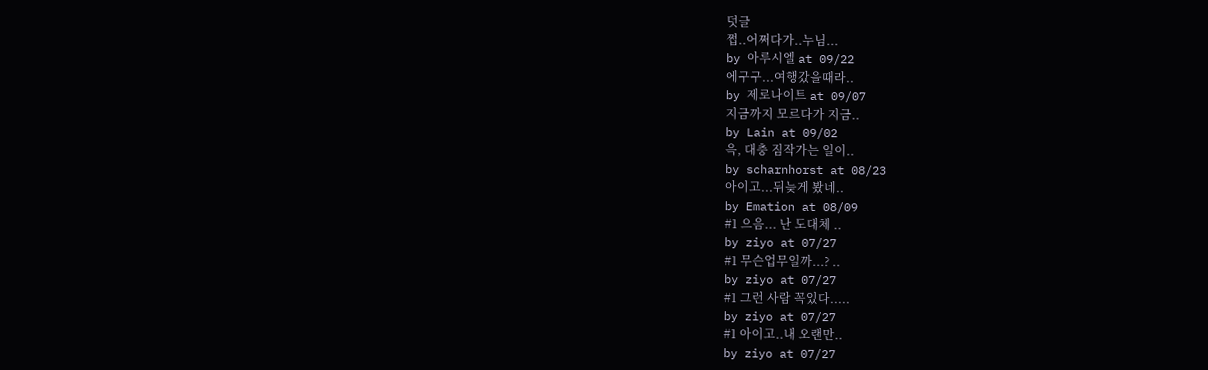덧글
쩝..어쩌다가..누님...
by 아루시엘 at 09/22
에구구...여행갔을때라..
by 제로나이트 at 09/07
지금까지 모르다가 지금..
by Lain at 09/02
윽, 대충 짐작가는 일이..
by scharnhorst at 08/23
아이고...뒤늦게 봤네..
by Emation at 08/09
#1 으음... 난 도대체 ..
by ziyo at 07/27
#1 무슨업무일까...? ..
by ziyo at 07/27
#1 그런 사람 꼭있다.....
by ziyo at 07/27
#1 아이고..내 오랜만..
by ziyo at 07/27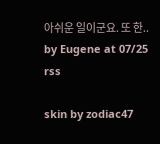아쉬운 일이군요. 또 한..
by Eugene at 07/25
rss

skin by zodiac47